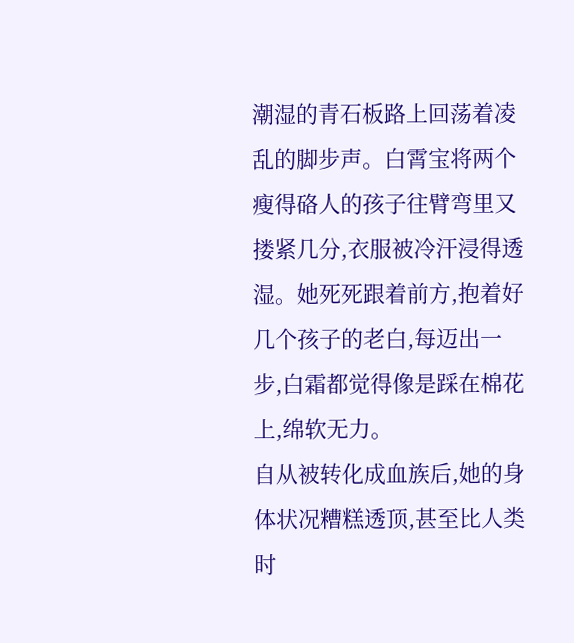潮湿的青石板路上回荡着凌乱的脚步声。白霄宝将两个瘦得硌人的孩子往臂弯里又搂紧几分,衣服被冷汗浸得透湿。她死死跟着前方,抱着好几个孩子的老白,每迈出一步,白霜都觉得像是踩在棉花上,绵软无力。
自从被转化成血族后,她的身体状况糟糕透顶,甚至比人类时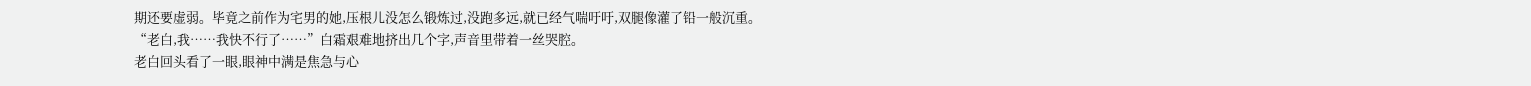期还要虚弱。毕竟之前作为宅男的她,压根儿没怎么锻炼过,没跑多远,就已经气喘吁吁,双腿像灌了铅一般沉重。
“老白,我……我快不行了……”白霜艰难地挤出几个字,声音里带着一丝哭腔。
老白回头看了一眼,眼神中满是焦急与心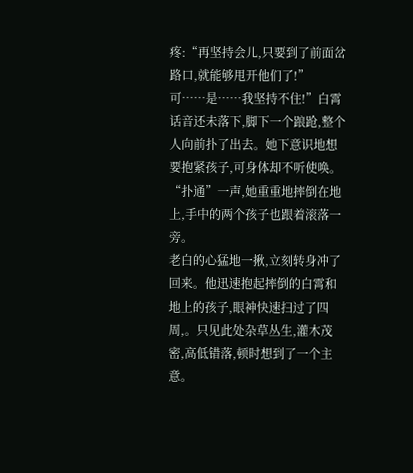疼:“再坚持会儿,只要到了前面岔路口,就能够甩开他们了!”
可……是……我坚持不住!”白霄话音还未落下,脚下一个踉跄,整个人向前扑了出去。她下意识地想要抱紧孩子,可身体却不听使唤。“扑通”一声,她重重地摔倒在地上,手中的两个孩子也跟着滚落一旁。
老白的心猛地一揪,立刻转身冲了回来。他迅速抱起摔倒的白霄和地上的孩子,眼神快速扫过了四周,。只见此处杂草丛生,灌木茂密,高低错落,顿时想到了一个主意。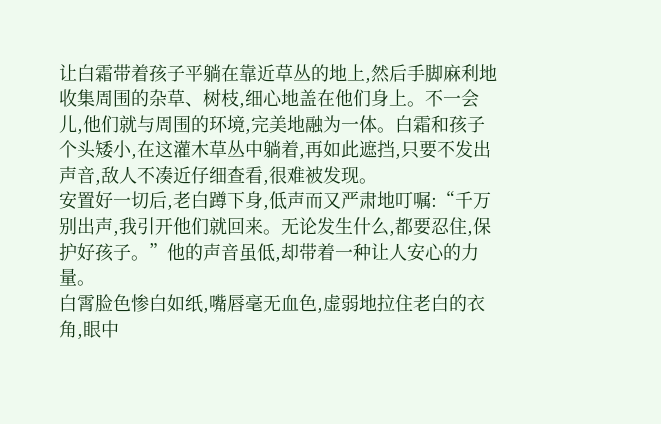让白霜带着孩子平躺在靠近草丛的地上,然后手脚麻利地收集周围的杂草、树枝,细心地盖在他们身上。不一会儿,他们就与周围的环境,完美地融为一体。白霜和孩子个头矮小,在这灌木草丛中躺着,再如此遮挡,只要不发出声音,敌人不凑近仔细查看,很难被发现。
安置好一切后,老白蹲下身,低声而又严肃地叮嘱:“千万别出声,我引开他们就回来。无论发生什么,都要忍住,保护好孩子。”他的声音虽低,却带着一种让人安心的力量。
白霄脸色惨白如纸,嘴唇毫无血色,虚弱地拉住老白的衣角,眼中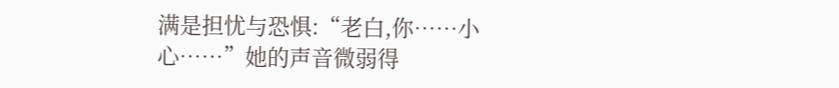满是担忧与恐惧:“老白,你……小心……”她的声音微弱得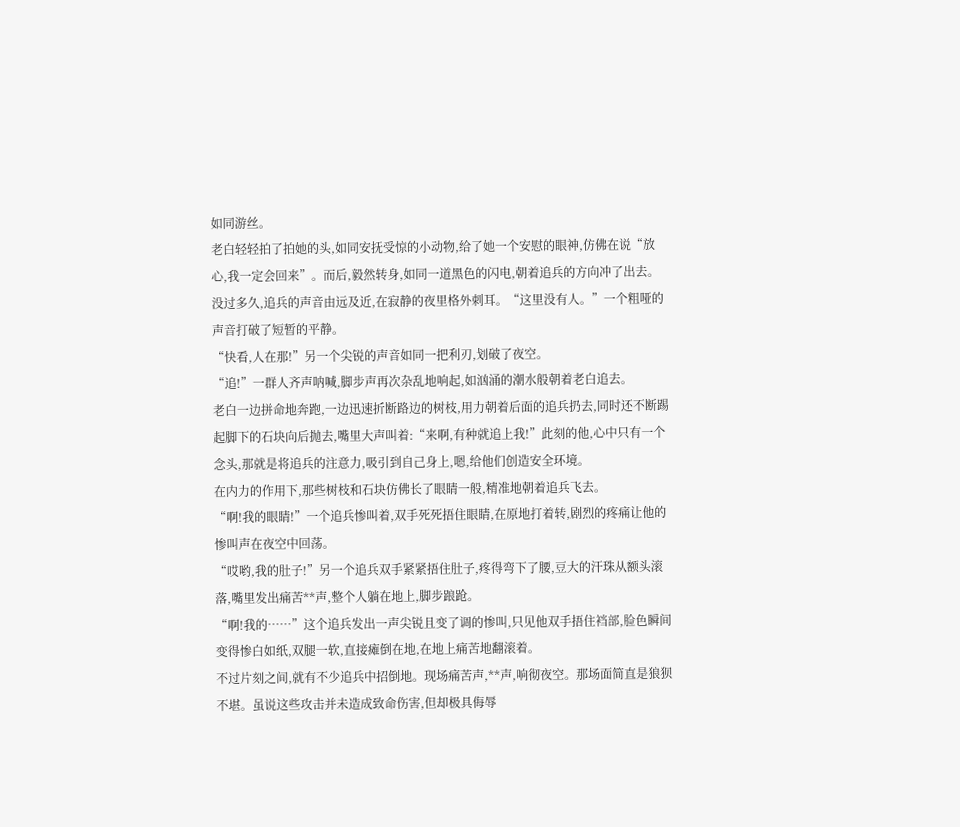如同游丝。
老白轻轻拍了拍她的头,如同安抚受惊的小动物,给了她一个安慰的眼神,仿佛在说“放心,我一定会回来”。而后,毅然转身,如同一道黑色的闪电,朝着追兵的方向冲了出去。
没过多久,追兵的声音由远及近,在寂静的夜里格外刺耳。“这里没有人。”一个粗哑的声音打破了短暂的平静。
“快看,人在那!”另一个尖锐的声音如同一把利刃,划破了夜空。
“追!”一群人齐声呐喊,脚步声再次杂乱地响起,如汹涌的潮水般朝着老白追去。
老白一边拼命地奔跑,一边迅速折断路边的树枝,用力朝着后面的追兵扔去,同时还不断踢起脚下的石块向后抛去,嘴里大声叫着:“来啊,有种就追上我!”此刻的他,心中只有一个念头,那就是将追兵的注意力,吸引到自己身上,嗯,给他们创造安全环境。
在内力的作用下,那些树枝和石块仿佛长了眼睛一般,精准地朝着追兵飞去。
“啊!我的眼睛!”一个追兵惨叫着,双手死死捂住眼睛,在原地打着转,剧烈的疼痛让他的惨叫声在夜空中回荡。
“哎哟,我的肚子!”另一个追兵双手紧紧捂住肚子,疼得弯下了腰,豆大的汗珠从额头滚落,嘴里发出痛苦**声,整个人躺在地上,脚步踉跄。
“啊!我的……”这个追兵发出一声尖锐且变了调的惨叫,只见他双手捂住裆部,脸色瞬间变得惨白如纸,双腿一软,直接瘫倒在地,在地上痛苦地翻滚着。
不过片刻之间,就有不少追兵中招倒地。现场痛苦声,**声,响彻夜空。那场面简直是狼狈不堪。虽说这些攻击并未造成致命伤害,但却极具侮辱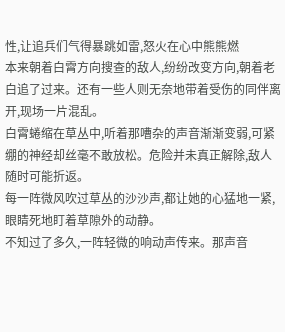性,让追兵们气得暴跳如雷,怒火在心中熊熊燃
本来朝着白霄方向搜查的敌人,纷纷改变方向,朝着老白追了过来。还有一些人则无奈地带着受伤的同伴离开,现场一片混乱。
白霄蜷缩在草丛中,听着那嘈杂的声音渐渐变弱,可紧绷的神经却丝毫不敢放松。危险并未真正解除,敌人随时可能折返。
每一阵微风吹过草丛的沙沙声,都让她的心猛地一紧,眼睛死地盯着草隙外的动静。
不知过了多久,一阵轻微的响动声传来。那声音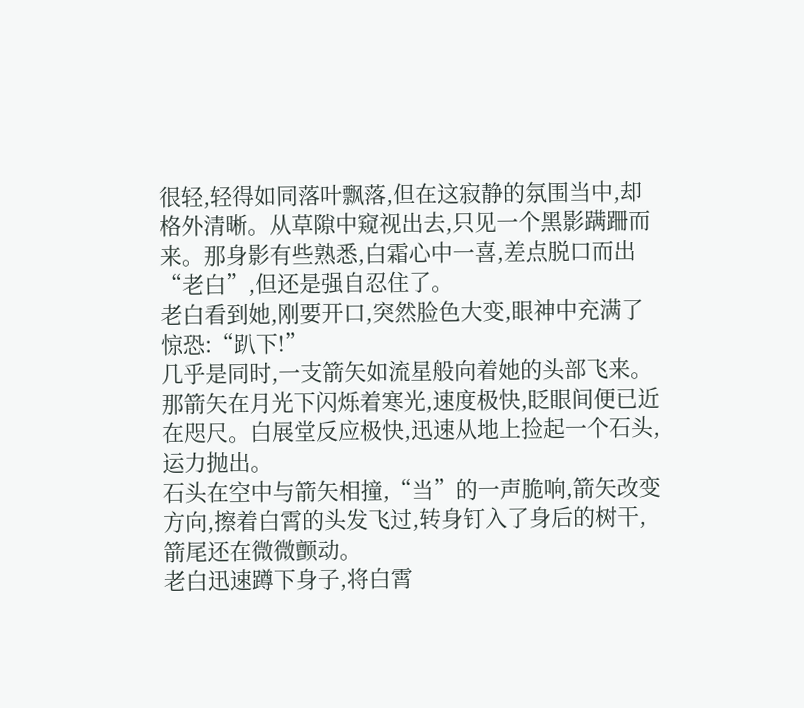很轻,轻得如同落叶飘落,但在这寂静的氛围当中,却格外清晰。从草隙中窥视出去,只见一个黑影蹒跚而来。那身影有些熟悉,白霜心中一喜,差点脱口而出“老白”,但还是强自忍住了。
老白看到她,刚要开口,突然脸色大变,眼神中充满了惊恐:“趴下!”
几乎是同时,一支箭矢如流星般向着她的头部飞来。那箭矢在月光下闪烁着寒光,速度极快,眨眼间便已近在咫尺。白展堂反应极快,迅速从地上捡起一个石头,运力抛出。
石头在空中与箭矢相撞,“当”的一声脆响,箭矢改变方向,擦着白霄的头发飞过,转身钉入了身后的树干,箭尾还在微微颤动。
老白迅速蹲下身子,将白霄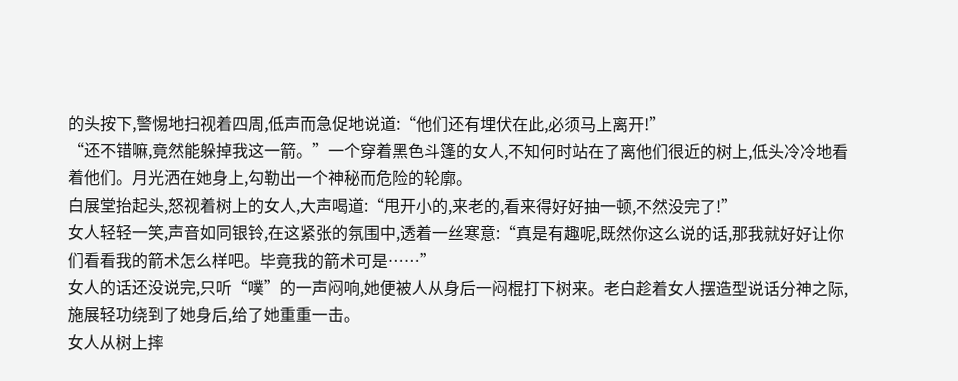的头按下,警惕地扫视着四周,低声而急促地说道:“他们还有埋伏在此,必须马上离开!”
“还不错嘛,竟然能躲掉我这一箭。”一个穿着黑色斗篷的女人,不知何时站在了离他们很近的树上,低头冷冷地看着他们。月光洒在她身上,勾勒出一个神秘而危险的轮廓。
白展堂抬起头,怒视着树上的女人,大声喝道:“甩开小的,来老的,看来得好好抽一顿,不然没完了!”
女人轻轻一笑,声音如同银铃,在这紧张的氛围中,透着一丝寒意:“真是有趣呢,既然你这么说的话,那我就好好让你们看看我的箭术怎么样吧。毕竟我的箭术可是……”
女人的话还没说完,只听“噗”的一声闷响,她便被人从身后一闷棍打下树来。老白趁着女人摆造型说话分神之际,施展轻功绕到了她身后,给了她重重一击。
女人从树上摔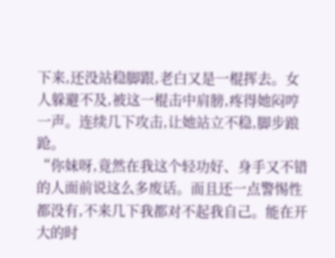下来,还没站稳脚跟,老白又是一棍挥去。女人躲避不及,被这一棍击中肩膀,疼得她闷哼一声。连续几下攻击,让她站立不稳,脚步踉跄。
“你妹呀,竟然在我这个轻功好、身手又不错的人面前说这么多废话。而且还一点警惕性都没有,不来几下我都对不起我自己。能在开大的时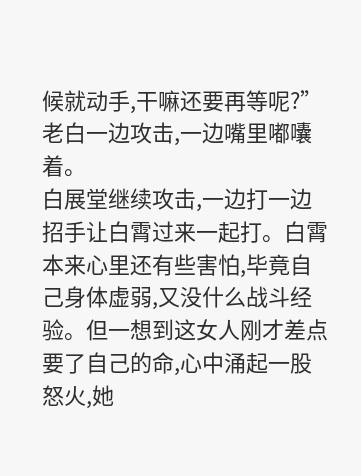候就动手,干嘛还要再等呢?”老白一边攻击,一边嘴里嘟囔着。
白展堂继续攻击,一边打一边招手让白霄过来一起打。白霄本来心里还有些害怕,毕竟自己身体虚弱,又没什么战斗经验。但一想到这女人刚才差点要了自己的命,心中涌起一股怒火,她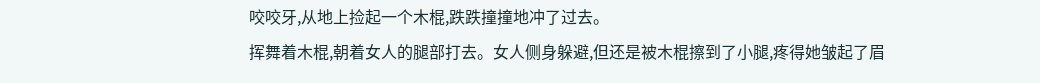咬咬牙,从地上捡起一个木棍,跌跌撞撞地冲了过去。
挥舞着木棍,朝着女人的腿部打去。女人侧身躲避,但还是被木棍擦到了小腿,疼得她皱起了眉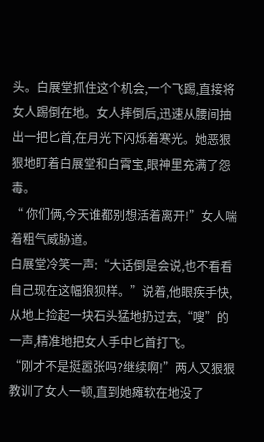头。白展堂抓住这个机会,一个飞踢,直接将女人踢倒在地。女人摔倒后,迅速从腰间抽出一把匕首,在月光下闪烁着寒光。她恶狠狠地盯着白展堂和白霄宝,眼神里充满了怨毒。
“ 你们俩,今天谁都别想活着离开!”女人喘着粗气威胁道。
白展堂冷笑一声:“大话倒是会说,也不看看自己现在这幅狼狈样。”说着,他眼疾手快,从地上捡起一块石头猛地扔过去,“嗖”的一声,精准地把女人手中匕首打飞。
“刚才不是挺嚣张吗?继续啊!”两人又狠狠教训了女人一顿,直到她瘫软在地没了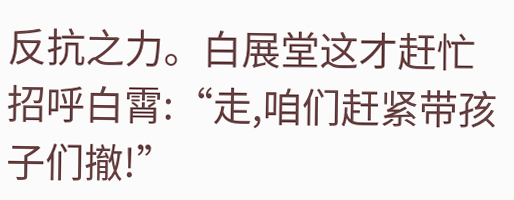反抗之力。白展堂这才赶忙招呼白霄:“走,咱们赶紧带孩子们撤!”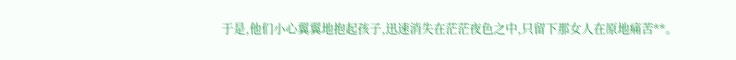于是,他们小心翼翼地抱起孩子,迅速消失在茫茫夜色之中,只留下那女人在原地痛苦**。